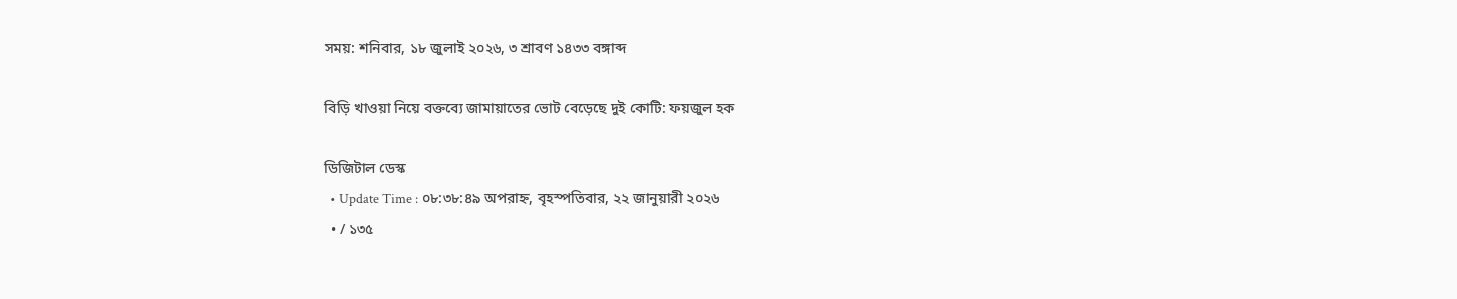সময়: শনিবার, ১৮ জুলাই ২০২৬, ৩ শ্রাবণ ১৪৩৩ বঙ্গাব্দ

বিড়ি খাওয়া নিয়ে বক্তব্যে জামায়াতের ভোট বেড়েছে দুই কোটি: ফয়জুল হক

ডিজিটাল ডেস্ক
  • Update Time : ০৮:৩৮:৪৯ অপরাহ্ন, বৃহস্পতিবার, ২২ জানুয়ারী ২০২৬
  • / ১৩৫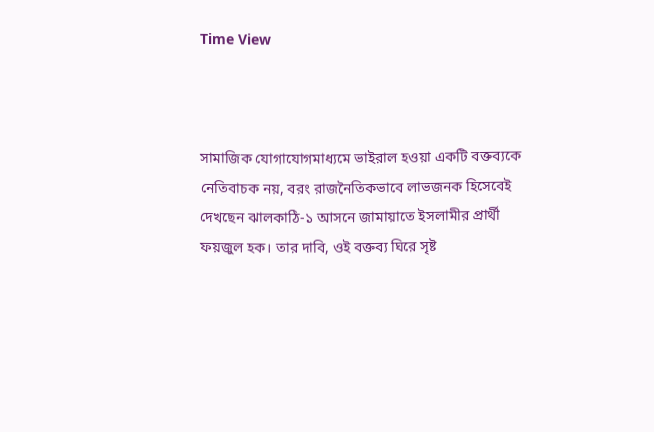Time View



সামাজিক যোগাযোগমাধ্যমে ভাইরাল হওয়া একটি বক্তব্যকে নেতিবাচক নয়, বরং রাজনৈতিকভাবে লাভজনক হিসেবেই দেখছেন ঝালকাঠি-১ আসনে জামায়াতে ইসলামীর প্রার্থী ফয়জুল হক। তার দাবি, ওই বক্তব্য ঘিরে সৃষ্ট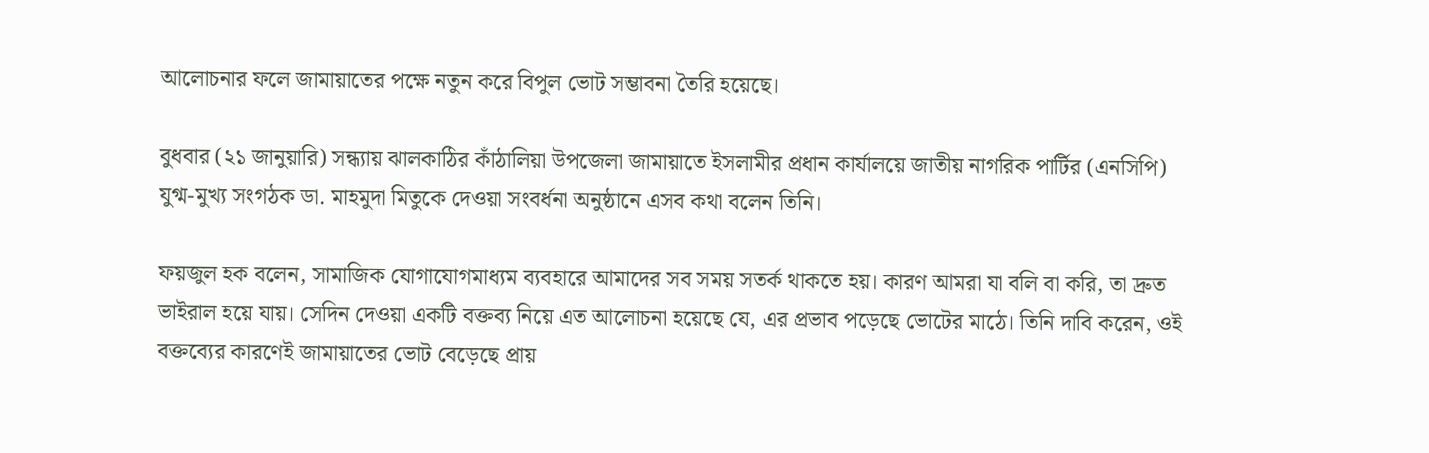আলোচনার ফলে জামায়াতের পক্ষে নতুন করে বিপুল ভোট সম্ভাবনা তৈরি হয়েছে।

বুধবার (২১ জানুয়ারি) সন্ধ্যায় ঝালকাঠির কাঁঠালিয়া উপজেলা জামায়াতে ইসলামীর প্রধান কার্যালয়ে জাতীয় নাগরিক পার্টির (এনসিপি) যুগ্ম-মুখ্য সংগঠক ডা. মাহমুদা মিতুকে দেওয়া সংবর্ধনা অনুষ্ঠানে এসব কথা বলেন তিনি।

ফয়জুল হক বলেন, সামাজিক যোগাযোগমাধ্যম ব্যবহারে আমাদের সব সময় সতর্ক থাকতে হয়। কারণ আমরা যা বলি বা করি, তা দ্রুত ভাইরাল হয়ে যায়। সেদিন দেওয়া একটি বক্তব্য নিয়ে এত আলোচনা হয়েছে যে, এর প্রভাব পড়েছে ভোটের মাঠে। তিনি দাবি করেন, ওই বক্তব্যের কারণেই জামায়াতের ভোট বেড়েছে প্রায়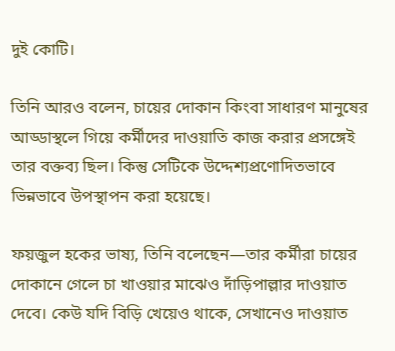দুই কোটি।

তিনি আরও বলেন, চায়ের দোকান কিংবা সাধারণ মানুষের আড্ডাস্থলে গিয়ে কর্মীদের দাওয়াতি কাজ করার প্রসঙ্গেই তার বক্তব্য ছিল। কিন্তু সেটিকে উদ্দেশ্যপ্রণোদিতভাবে ভিন্নভাবে উপস্থাপন করা হয়েছে।

ফয়জুল হকের ভাষ্য, তিনি বলেছেন—তার কর্মীরা চায়ের দোকানে গেলে চা খাওয়ার মাঝেও দাঁড়িপাল্লার দাওয়াত দেবে। কেউ যদি বিড়ি খেয়েও থাকে, সেখানেও দাওয়াত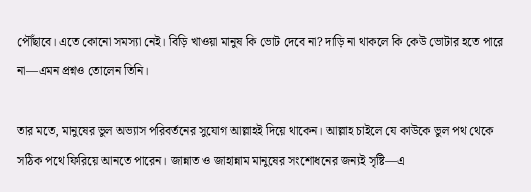পৌঁছাবে। এতে কোনো সমস্যা নেই। বিড়ি খাওয়া মানুষ কি ভোট দেবে না? দাড়ি না থাকলে কি কেউ ভোটার হতে পারে না—এমন প্রশ্নও তোলেন তিনি।

তার মতে, মানুষের ভুল অভ্যাস পরিবর্তনের সুযোগ আল্লাহই দিয়ে থাকেন। আল্লাহ চাইলে যে কাউকে ভুল পথ থেকে সঠিক পথে ফিরিয়ে আনতে পারেন। জান্নাত ও জাহান্নাম মানুষের সংশোধনের জন্যই সৃষ্টি—এ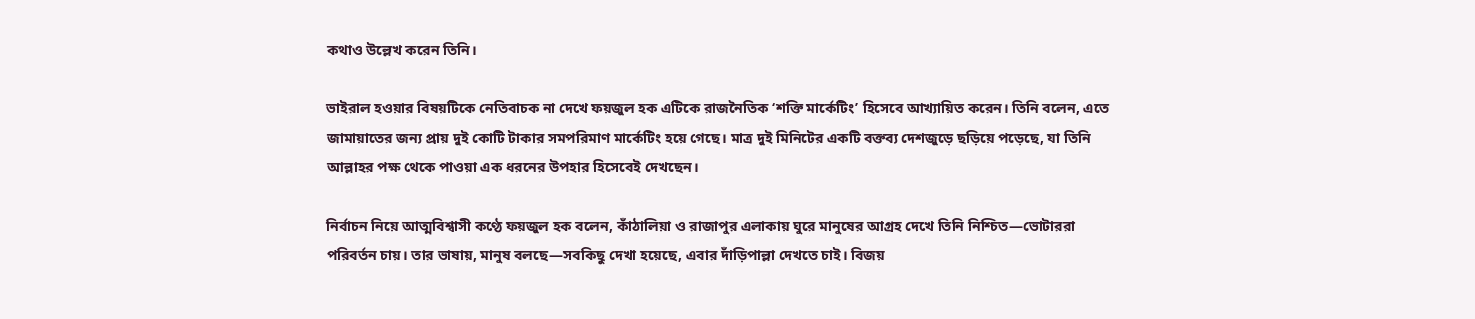কথাও উল্লেখ করেন তিনি।

ভাইরাল হওয়ার বিষয়টিকে নেতিবাচক না দেখে ফয়জুল হক এটিকে রাজনৈতিক ‘শক্তি মার্কেটিং’ হিসেবে আখ্যায়িত করেন। তিনি বলেন, এতে জামায়াতের জন্য প্রায় দুই কোটি টাকার সমপরিমাণ মার্কেটিং হয়ে গেছে। মাত্র দুই মিনিটের একটি বক্তব্য দেশজুড়ে ছড়িয়ে পড়েছে, যা তিনি আল্লাহর পক্ষ থেকে পাওয়া এক ধরনের উপহার হিসেবেই দেখছেন।

নির্বাচন নিয়ে আত্মবিশ্বাসী কণ্ঠে ফয়জুল হক বলেন, কাঁঠালিয়া ও রাজাপুর এলাকায় ঘুরে মানুষের আগ্রহ দেখে তিনি নিশ্চিত—ভোটাররা পরিবর্তন চায়। তার ভাষায়, মানুষ বলছে—সবকিছু দেখা হয়েছে, এবার দাঁড়িপাল্লা দেখতে চাই। বিজয়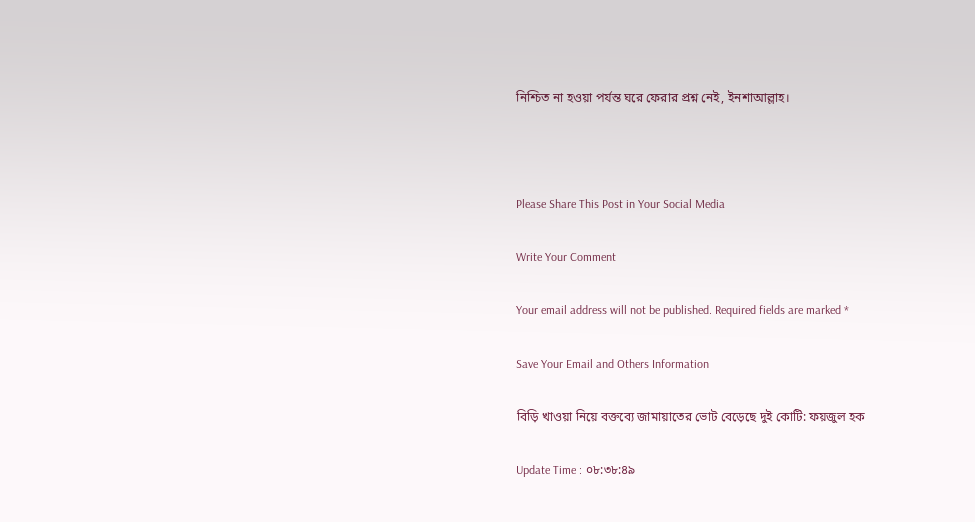নিশ্চিত না হওয়া পর্যন্ত ঘরে ফেরার প্রশ্ন নেই, ইনশাআল্লাহ।



Please Share This Post in Your Social Media

Write Your Comment

Your email address will not be published. Required fields are marked *

Save Your Email and Others Information

বিড়ি খাওয়া নিয়ে বক্তব্যে জামায়াতের ভোট বেড়েছে দুই কোটি: ফয়জুল হক

Update Time : ০৮:৩৮:৪৯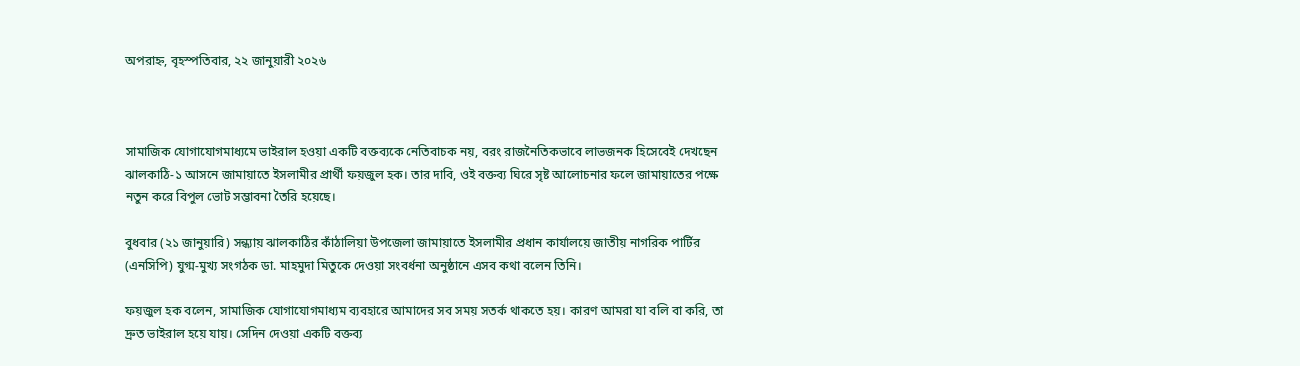অপরাহ্ন, বৃহস্পতিবার, ২২ জানুয়ারী ২০২৬



সামাজিক যোগাযোগমাধ্যমে ভাইরাল হওয়া একটি বক্তব্যকে নেতিবাচক নয়, বরং রাজনৈতিকভাবে লাভজনক হিসেবেই দেখছেন ঝালকাঠি-১ আসনে জামায়াতে ইসলামীর প্রার্থী ফয়জুল হক। তার দাবি, ওই বক্তব্য ঘিরে সৃষ্ট আলোচনার ফলে জামায়াতের পক্ষে নতুন করে বিপুল ভোট সম্ভাবনা তৈরি হয়েছে।

বুধবার (২১ জানুয়ারি) সন্ধ্যায় ঝালকাঠির কাঁঠালিয়া উপজেলা জামায়াতে ইসলামীর প্রধান কার্যালয়ে জাতীয় নাগরিক পার্টির (এনসিপি) যুগ্ম-মুখ্য সংগঠক ডা. মাহমুদা মিতুকে দেওয়া সংবর্ধনা অনুষ্ঠানে এসব কথা বলেন তিনি।

ফয়জুল হক বলেন, সামাজিক যোগাযোগমাধ্যম ব্যবহারে আমাদের সব সময় সতর্ক থাকতে হয়। কারণ আমরা যা বলি বা করি, তা দ্রুত ভাইরাল হয়ে যায়। সেদিন দেওয়া একটি বক্তব্য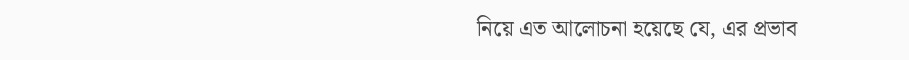নিয়ে এত আলোচনা হয়েছে যে, এর প্রভাব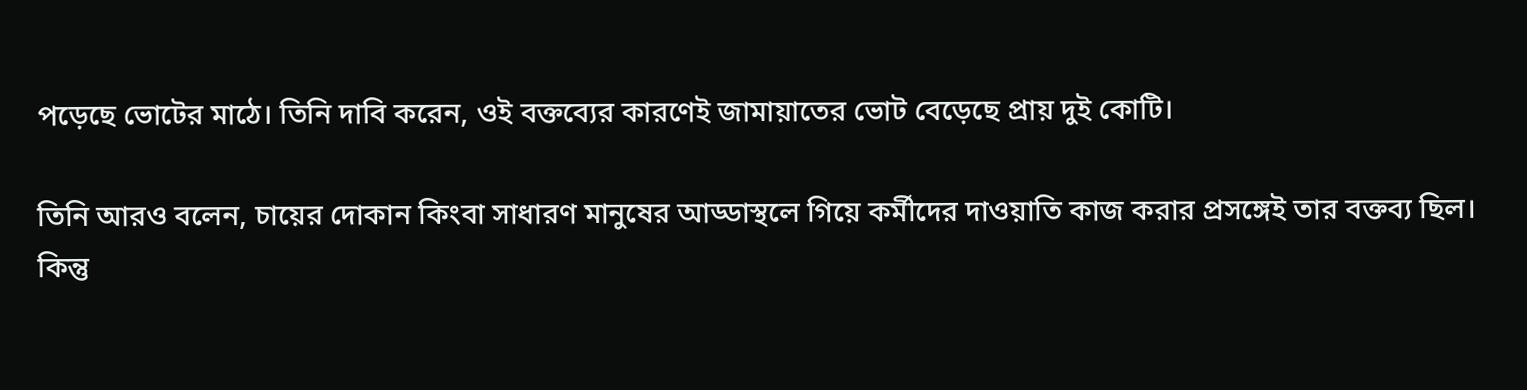পড়েছে ভোটের মাঠে। তিনি দাবি করেন, ওই বক্তব্যের কারণেই জামায়াতের ভোট বেড়েছে প্রায় দুই কোটি।

তিনি আরও বলেন, চায়ের দোকান কিংবা সাধারণ মানুষের আড্ডাস্থলে গিয়ে কর্মীদের দাওয়াতি কাজ করার প্রসঙ্গেই তার বক্তব্য ছিল। কিন্তু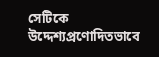সেটিকে উদ্দেশ্যপ্রণোদিতভাবে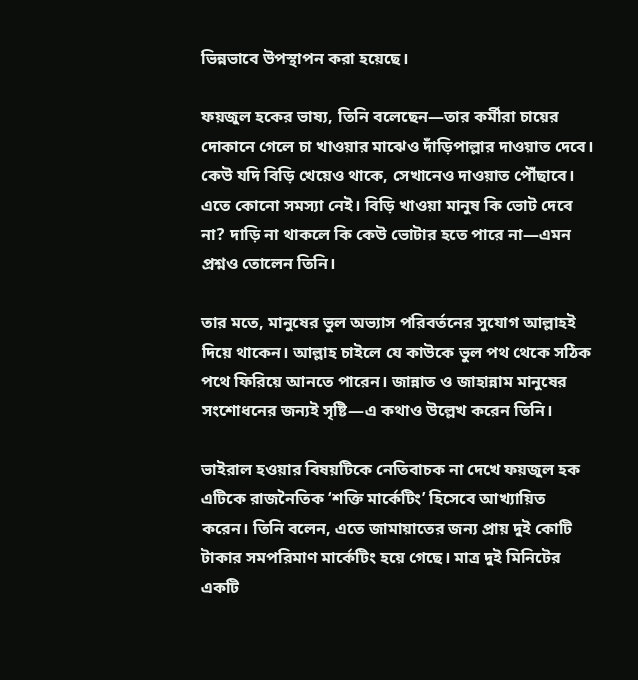ভিন্নভাবে উপস্থাপন করা হয়েছে।

ফয়জুল হকের ভাষ্য, তিনি বলেছেন—তার কর্মীরা চায়ের দোকানে গেলে চা খাওয়ার মাঝেও দাঁড়িপাল্লার দাওয়াত দেবে। কেউ যদি বিড়ি খেয়েও থাকে, সেখানেও দাওয়াত পৌঁছাবে। এতে কোনো সমস্যা নেই। বিড়ি খাওয়া মানুষ কি ভোট দেবে না? দাড়ি না থাকলে কি কেউ ভোটার হতে পারে না—এমন প্রশ্নও তোলেন তিনি।

তার মতে, মানুষের ভুল অভ্যাস পরিবর্তনের সুযোগ আল্লাহই দিয়ে থাকেন। আল্লাহ চাইলে যে কাউকে ভুল পথ থেকে সঠিক পথে ফিরিয়ে আনতে পারেন। জান্নাত ও জাহান্নাম মানুষের সংশোধনের জন্যই সৃষ্টি—এ কথাও উল্লেখ করেন তিনি।

ভাইরাল হওয়ার বিষয়টিকে নেতিবাচক না দেখে ফয়জুল হক এটিকে রাজনৈতিক ‘শক্তি মার্কেটিং’ হিসেবে আখ্যায়িত করেন। তিনি বলেন, এতে জামায়াতের জন্য প্রায় দুই কোটি টাকার সমপরিমাণ মার্কেটিং হয়ে গেছে। মাত্র দুই মিনিটের একটি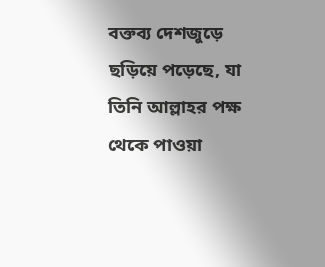বক্তব্য দেশজুড়ে ছড়িয়ে পড়েছে, যা তিনি আল্লাহর পক্ষ থেকে পাওয়া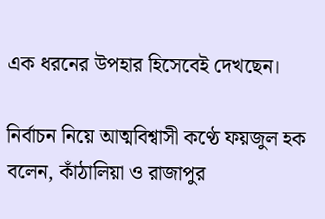এক ধরনের উপহার হিসেবেই দেখছেন।

নির্বাচন নিয়ে আত্মবিশ্বাসী কণ্ঠে ফয়জুল হক বলেন, কাঁঠালিয়া ও রাজাপুর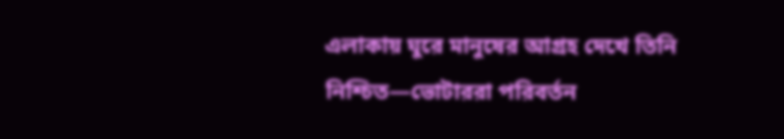এলাকায় ঘুরে মানুষের আগ্রহ দেখে তিনি নিশ্চিত—ভোটাররা পরিবর্তন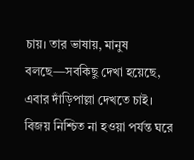চায়। তার ভাষায়, মানুষ বলছে—সবকিছু দেখা হয়েছে, এবার দাঁড়িপাল্লা দেখতে চাই। বিজয় নিশ্চিত না হওয়া পর্যন্ত ঘরে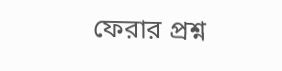ফেরার প্রশ্ন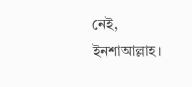নেই, ইনশাআল্লাহ।